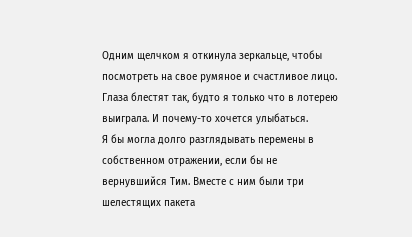Одним щелчком я откинула зеркальце, чтобы посмотреть на свое румяное и счастливое лицо. Глаза блестят так, будто я только что в лотерею выиграла. И почему-то хочется улыбаться.
Я бы могла долго разглядывать перемены в собственном отражении, если бы не вернувшийся Тим. Вместе с ним были три шелестящих пакета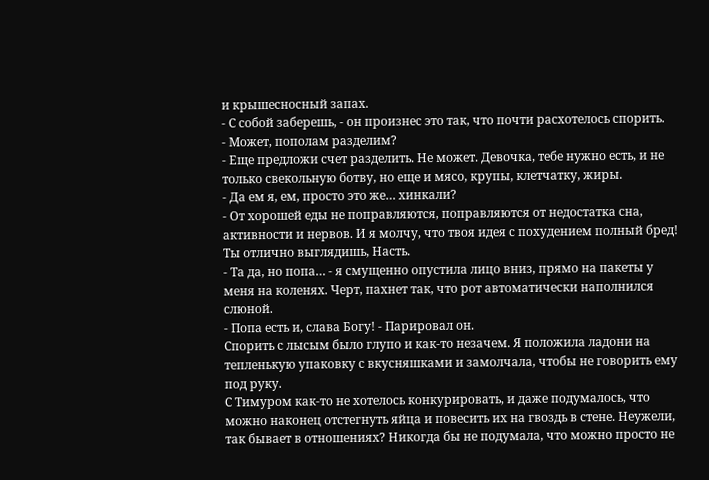и крышесносный запах.
- С собой заберешь, - он произнес это так, что почти расхотелось спорить.
- Может, пополам разделим?
- Еще предложи счет разделить. Не может. Девочка, тебе нужно есть, и не только свекольную ботву, но еще и мясо, крупы, клетчатку, жиры.
- Да ем я, ем, просто это же… хинкали?
- От хорошей еды не поправляются, поправляются от недостатка сна, активности и нервов. И я молчу, что твоя идея с похудением полный бред! Ты отлично выглядишь, Насть.
- Та да, но попа… - я смущенно опустила лицо вниз, прямо на пакеты у меня на коленях. Черт, пахнет так, что рот автоматически наполнился слюной.
- Попа есть и, слава Богу! - Парировал он.
Спорить с лысым было глупо и как-то незачем. Я положила ладони на тепленькую упаковку с вкусняшками и замолчала, чтобы не говорить ему под руку.
С Тимуром как-то не хотелось конкурировать, и даже подумалось, что можно наконец отстегнуть яйца и повесить их на гвоздь в стене. Неужели, так бывает в отношениях? Никогда бы не подумала, что можно просто не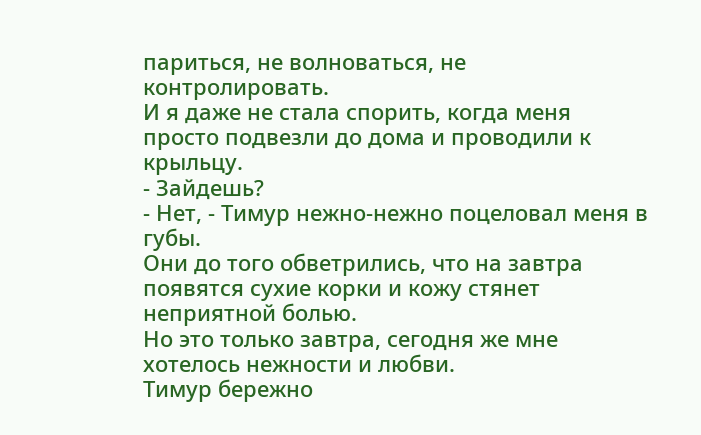париться, не волноваться, не контролировать.
И я даже не стала спорить, когда меня просто подвезли до дома и проводили к крыльцу.
- Зайдешь?
- Нет, - Тимур нежно-нежно поцеловал меня в губы.
Они до того обветрились, что на завтра появятся сухие корки и кожу стянет неприятной болью.
Но это только завтра, сегодня же мне хотелось нежности и любви.
Тимур бережно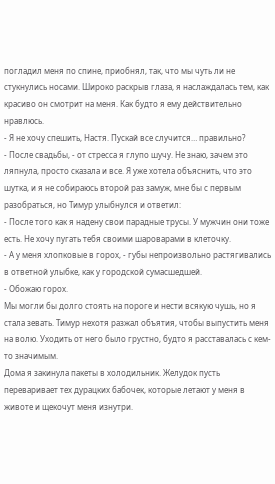погладил меня по спине, приобнял, так, что мы чуть ли не стукнулись носами. Широко раскрыв глаза, я наслаждалась тем, как красиво он смотрит на меня. Как будто я ему действительно нравлюсь.
- Я не хочу спешить, Настя. Пускай все случится… правильно?
- После свадьбы, - от стресса я глупо шучу. Не знаю, зачем это ляпнула, просто сказала и все. Я уже хотела объяснить, что это шутка, и я не собираюсь второй раз замуж, мне бы с первым разобраться, но Тимур улыбнулся и ответил:
- После того как я надену свои парадные трусы. У мужчин они тоже есть. Не хочу пугать тебя своими шароварами в клеточку.
- А у меня хлопковые в горох, - губы непроизвольно растягивались в ответной улыбке, как у городской сумасшедшей.
- Обожаю горох.
Мы могли бы долго стоять на пороге и нести всякую чушь, но я стала зевать. Тимур нехотя разжал объятия, чтобы выпустить меня на волю. Уходить от него было грустно, будто я расставалась с кем-то значимым.
Дома я закинула пакеты в холодильник. Желудок пусть переваривает тех дурацких бабочек, которые летают у меня в животе и щекочут меня изнутри.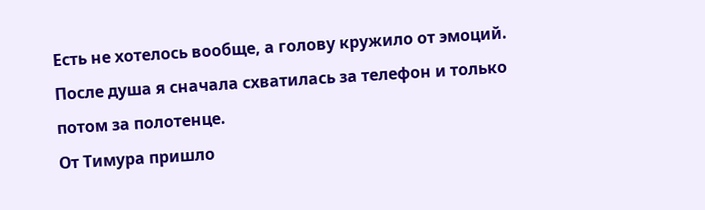Есть не хотелось вообще, а голову кружило от эмоций.
После душа я сначала схватилась за телефон и только потом за полотенце.
От Тимура пришло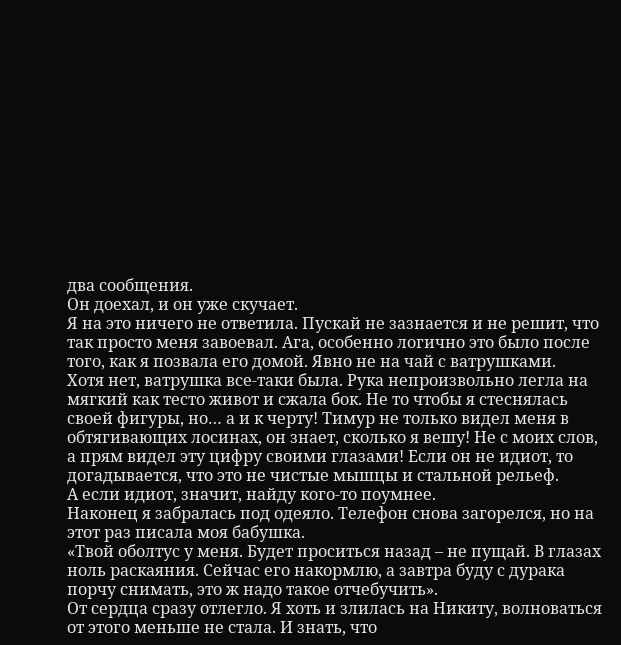два сообщения.
Он доехал, и он уже скучает.
Я на это ничего не ответила. Пускай не зазнается и не решит, что так просто меня завоевал. Ага, особенно логично это было после того, как я позвала его домой. Явно не на чай с ватрушками.
Хотя нет, ватрушка все-таки была. Рука непроизвольно легла на мягкий как тесто живот и сжала бок. Не то чтобы я стеснялась своей фигуры, но… а и к черту! Тимур не только видел меня в обтягивающих лосинах, он знает, сколько я вешу! Не с моих слов, а прям видел эту цифру своими глазами! Если он не идиот, то догадывается, что это не чистые мышцы и стальной рельеф.
А если идиот, значит, найду кого-то поумнее.
Наконец я забралась под одеяло. Телефон снова загорелся, но на этот раз писала моя бабушка.
«Твой оболтус у меня. Будет проситься назад – не пущай. В глазах ноль раскаяния. Сейчас его накормлю, а завтра буду с дурака порчу снимать, это ж надо такое отчебучить».
От сердца сразу отлегло. Я хоть и злилась на Никиту, волноваться от этого меньше не стала. И знать, что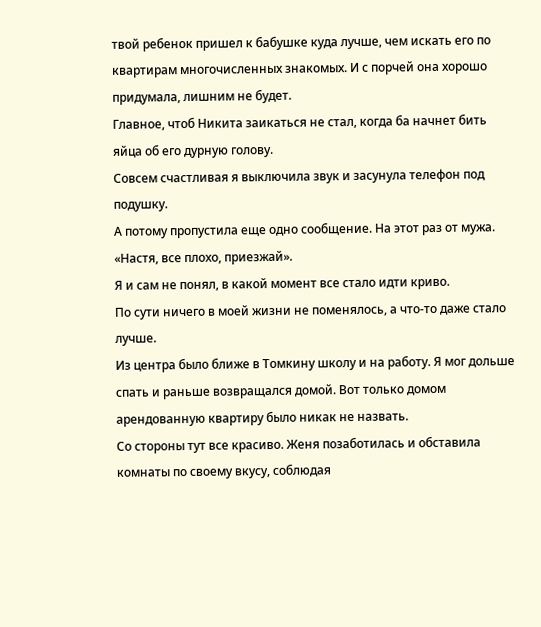твой ребенок пришел к бабушке куда лучше, чем искать его по квартирам многочисленных знакомых. И с порчей она хорошо придумала, лишним не будет.
Главное, чтоб Никита заикаться не стал, когда ба начнет бить яйца об его дурную голову.
Совсем счастливая я выключила звук и засунула телефон под подушку.
А потому пропустила еще одно сообщение. На этот раз от мужа.
«Настя, все плохо, приезжай».
Я и сам не понял, в какой момент все стало идти криво.
По сути ничего в моей жизни не поменялось, а что-то даже стало лучше.
Из центра было ближе в Томкину школу и на работу. Я мог дольше спать и раньше возвращался домой. Вот только домом арендованную квартиру было никак не назвать.
Со стороны тут все красиво. Женя позаботилась и обставила комнаты по своему вкусу, соблюдая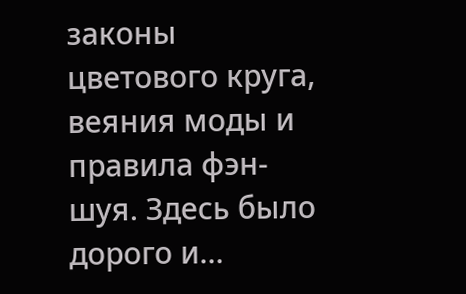законы цветового круга, веяния моды и правила фэн-шуя. Здесь было дорого и…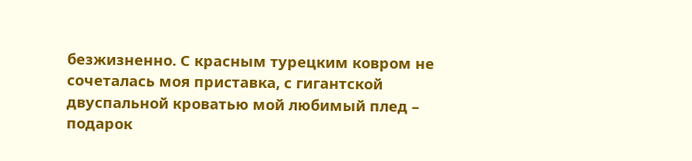безжизненно. С красным турецким ковром не сочеталась моя приставка, с гигантской двуспальной кроватью мой любимый плед – подарок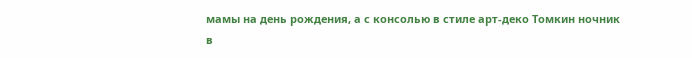мамы на день рождения, а с консолью в стиле арт-деко Томкин ночник в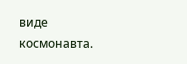виде космонавта.